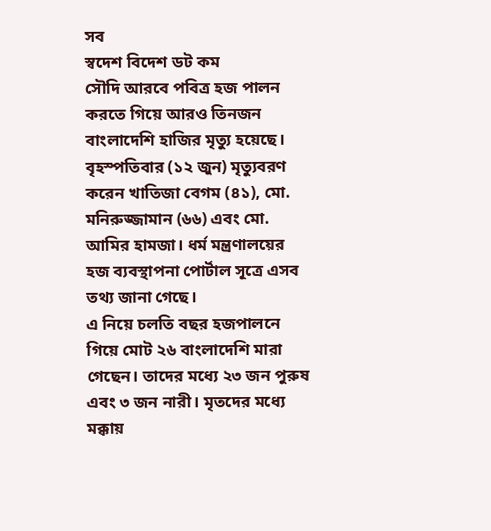সব
স্বদেশ বিদেশ ডট কম
সৌদি আরবে পবিত্র হজ পালন করতে গিয়ে আরও তিনজন বাংলাদেশি হাজির মৃত্যু হয়েছে। বৃহস্পতিবার (১২ জুন) মৃত্যুবরণ করেন খাতিজা বেগম (৪১), মো. মনিরুজ্জামান (৬৬) এবং মো. আমির হামজা। ধর্ম মন্ত্রণালয়ের হজ ব্যবস্থাপনা পোর্টাল সূত্রে এসব তথ্য জানা গেছে।
এ নিয়ে চলতি বছর হজপালনে গিয়ে মোট ২৬ বাংলাদেশি মারা গেছেন। তাদের মধ্যে ২৩ জন পুরুষ এবং ৩ জন নারী। মৃতদের মধ্যে মক্কায়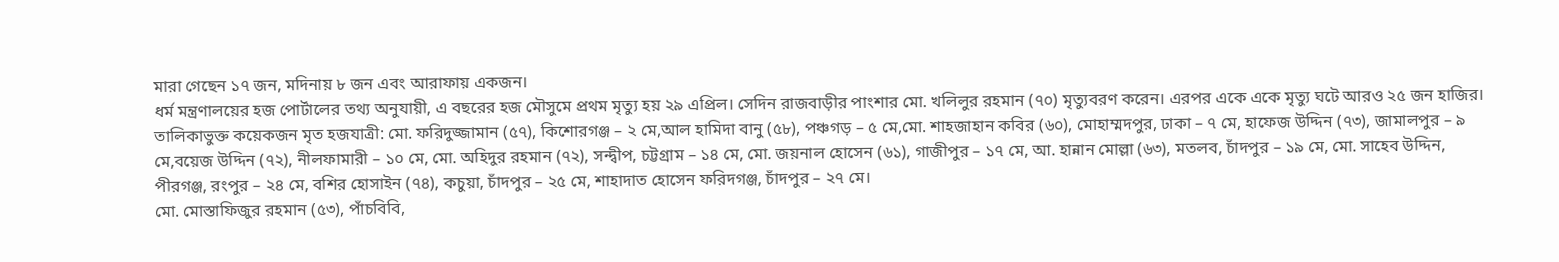মারা গেছেন ১৭ জন, মদিনায় ৮ জন এবং আরাফায় একজন।
ধর্ম মন্ত্রণালয়ের হজ পোর্টালের তথ্য অনুযায়ী, এ বছরের হজ মৌসুমে প্রথম মৃত্যু হয় ২৯ এপ্রিল। সেদিন রাজবাড়ীর পাংশার মো. খলিলুর রহমান (৭০) মৃত্যুবরণ করেন। এরপর একে একে মৃত্যু ঘটে আরও ২৫ জন হাজির।
তালিকাভুক্ত কয়েকজন মৃত হজযাত্রী: মো. ফরিদুজ্জামান (৫৭), কিশোরগঞ্জ – ২ মে,আল হামিদা বানু (৫৮), পঞ্চগড় – ৫ মে,মো. শাহজাহান কবির (৬০), মোহাম্মদপুর, ঢাকা – ৭ মে, হাফেজ উদ্দিন (৭৩), জামালপুর – ৯ মে,বয়েজ উদ্দিন (৭২), নীলফামারী – ১০ মে, মো. অহিদুর রহমান (৭২), সন্দ্বীপ, চট্টগ্রাম – ১৪ মে, মো. জয়নাল হোসেন (৬১), গাজীপুর – ১৭ মে, আ. হান্নান মোল্লা (৬৩), মতলব, চাঁদপুর – ১৯ মে, মো. সাহেব উদ্দিন, পীরগঞ্জ, রংপুর – ২৪ মে, বশির হোসাইন (৭৪), কচুয়া, চাঁদপুর – ২৫ মে, শাহাদাত হোসেন ফরিদগঞ্জ, চাঁদপুর – ২৭ মে।
মো. মোস্তাফিজুর রহমান (৫৩), পাঁচবিবি,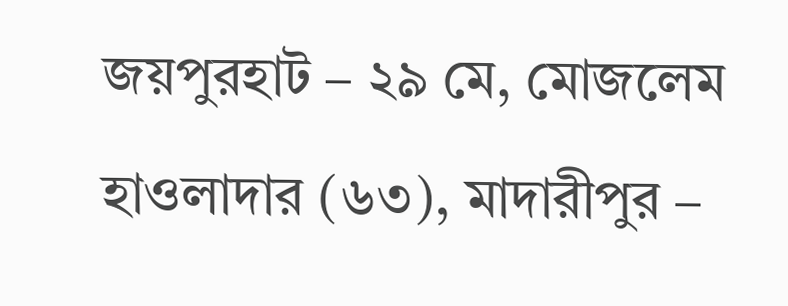জয়পুরহাট – ২৯ মে, মোজলেম হাওলাদার (৬৩), মাদারীপুর –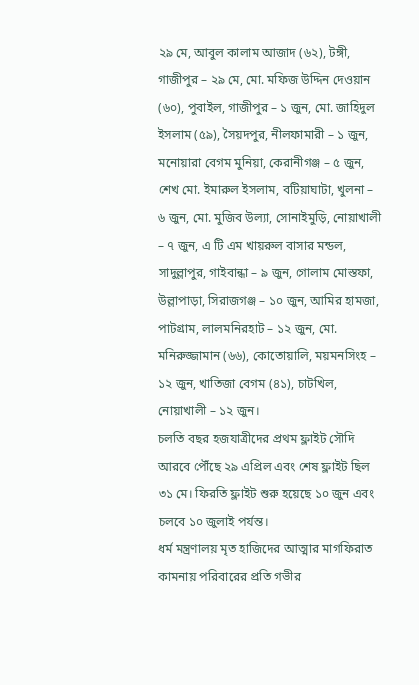২৯ মে, আবুল কালাম আজাদ (৬২), টঙ্গী, গাজীপুর – ২৯ মে, মো. মফিজ উদ্দিন দেওয়ান (৬০), পুবাইল, গাজীপুর – ১ জুন, মো. জাহিদুল ইসলাম (৫৯), সৈয়দপুর, নীলফামারী – ১ জুন, মনোয়ারা বেগম মুনিয়া, কেরানীগঞ্জ – ৫ জুন, শেখ মো. ইমারুল ইসলাম, বটিয়াঘাটা, খুলনা – ৬ জুন, মো. মুজিব উল্যা, সোনাইমুড়ি, নোয়াখালী – ৭ জুন, এ টি এম খায়রুল বাসার মন্ডল, সাদুল্লাপুর, গাইবান্ধা – ৯ জুন, গোলাম মোস্তফা, উল্লাপাড়া, সিরাজগঞ্জ – ১০ জুন, আমির হামজা, পাটগ্রাম, লালমনিরহাট – ১২ জুন, মো. মনিরুজ্জামান (৬৬), কোতোয়ালি, ময়মনসিংহ – ১২ জুন, খাতিজা বেগম (৪১), চাটখিল, নোয়াখালী – ১২ জুন।
চলতি বছর হজযাত্রীদের প্রথম ফ্লাইট সৌদি আরবে পৌঁছে ২৯ এপ্রিল এবং শেষ ফ্লাইট ছিল ৩১ মে। ফিরতি ফ্লাইট শুরু হয়েছে ১০ জুন এবং চলবে ১০ জুলাই পর্যন্ত।
ধর্ম মন্ত্রণালয় মৃত হাজিদের আত্মার মাগফিরাত কামনায় পরিবারের প্রতি গভীর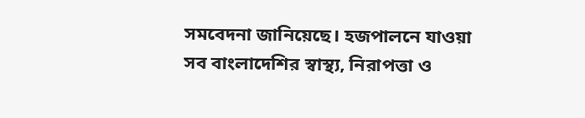সমবেদনা জানিয়েছে। হজপালনে যাওয়া সব বাংলাদেশির স্বাস্থ্য, নিরাপত্তা ও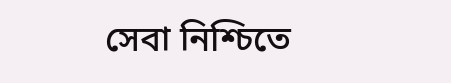সেবা নিশ্চিতে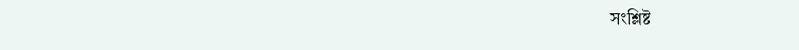সংশ্লিষ্ট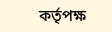কর্তৃপক্ষ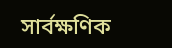সার্বক্ষণিক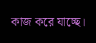কাজ করে যাচ্ছে।